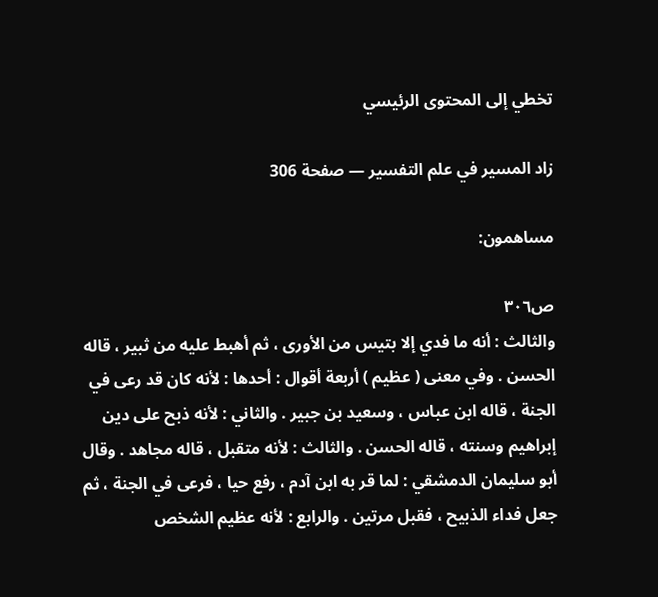تخطي إلى المحتوى الرئيسي

زاد المسير في علم التفسير — صفحة 306

مساهمون:

ص٣٠٦
والثالث : أنه ما فدي إلا بتيس من الأورى ، ثم أهبط عليه من ثبير ، قاله الحسن . وفي معنى ( عظيم ) أربعة أقوال : أحدها : لأنه كان قد رعى في الجنة ، قاله ابن عباس ، وسعيد بن جبير . والثاني : لأنه ذبح على دين إبراهيم وسنته ، قاله الحسن . والثالث : لأنه متقبل ، قاله مجاهد . وقال أبو سليمان الدمشقي : لما قر به ابن آدم ، رفع حيا ، فرعى في الجنة ، ثم جعل فداء الذبيح ، فقبل مرتين . والرابع : لأنه عظيم الشخص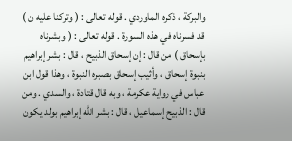والبركة ، ذكره الماوردي . قوله تعالى : ( وتركنا عليه ن ) قد فسرناه في هذه السورة . قوله تعالى : ( وبشرناه بإسحاق ) من قال : إن إسحاق الذبيح ، قال : بشر إبراهيم بنبوة إسحاق ، وأثيب إسحاق بصبره النبوة ، وهذا قول ابن عباس في رواية عكرمة ، وبه قال قتادة ، والسدي . ومن قال : الذبيح إسماعيل ، قال : بشر الله إبراهيم بولد يكون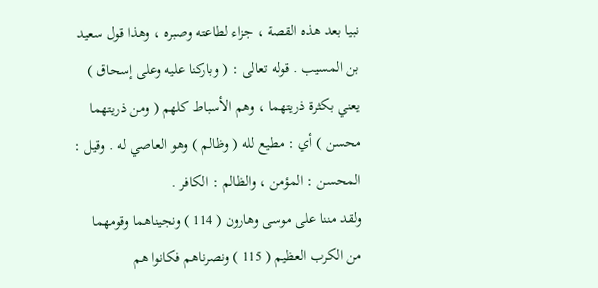نبيا بعد هذه القصة ، جزاء لطاعته وصبره ، وهذا قول سعيد بن المسيب . قوله تعالى : ( وباركنا عليه وعلى إسحاق ) يعني بكثرة ذريتهما ، وهم الأسباط كلهم ( ومن ذريتهما محسن ) أي : مطيع لله ( وظالم ) وهو العاصي له . وقيل : المحسن : المؤمن ، والظالم : الكافر .
ولقد مننا على موسى وهارون ( 114 ) ونجيناهما وقومهما من الكرب العظيم ( 115 ) ونصرناهم فكانوا هم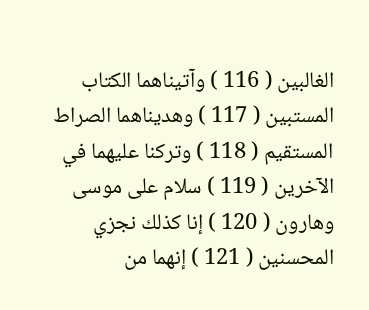الغالبين ( 116 ) وآتيناهما الكتاب المستبين ( 117 ) وهديناهما الصراط المستقيم ( 118 ) وتركنا عليهما في الآخرين ( 119 ) سلام على موسى وهارون ( 120 ) إنا كذلك نجزي المحسنين ( 121 ) إنهما من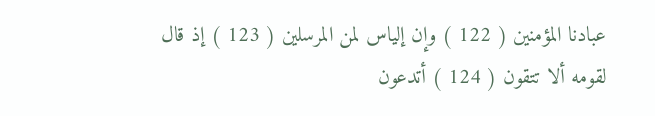عبادنا المؤمنين ( 122 ) وإن إلياس لمن المرسلين ( 123 ) إذ قال لقومه ألا تتقون ( 124 ) أتدعون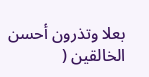بعلا وتذرون أحسن الخالقين (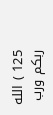125 ) الله ربكم ورب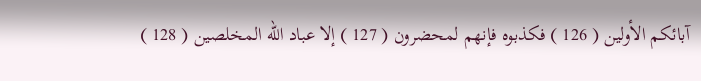آبائكم الأولين ( 126 ) فكذبوه فإنهم لمحضرون ( 127 ) إلا عباد الله المخلصين ( 128 )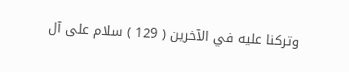وتركنا عليه في الآخرين ( 129 ) سلام على آل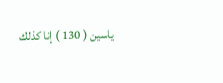ياسين ( 130 ) إنا كذلك